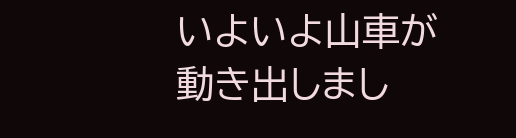いよいよ山車が動き出しまし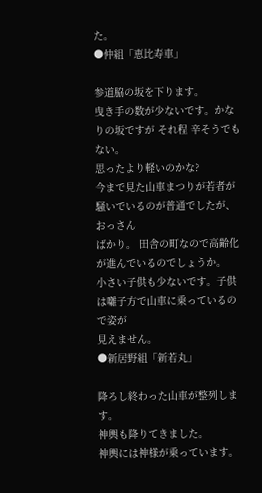た。
●仲組「恵比寿車」

参道脇の坂を下ります。
曳き手の数が少ないです。かなりの坂ですが それ程 辛そうでもない。
思ったより軽いのかな?
今まで見た山車まつりが若者が騒いでいるのが普通でしたが、おっさん
ばかり。 田舎の町なので高齢化が進んでいるのでしょうか。
小さい子供も少ないです。子供は囃子方で山車に乗っているので姿が
見えません。
●新居野組「新若丸」

降ろし終わった山車が整列します。
神輿も降りてきました。
神輿には神様が乗っています。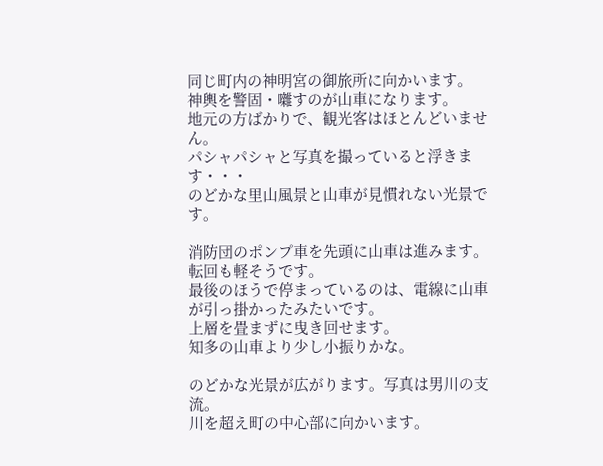同じ町内の神明宮の御旅所に向かいます。
神輿を警固・囃すのが山車になります。
地元の方ばかりで、観光客はほとんどいません。
パシャパシャと写真を撮っていると浮きます・・・
のどかな里山風景と山車が見慣れない光景です。

消防団のポンプ車を先頭に山車は進みます。
転回も軽そうです。
最後のほうで停まっているのは、電線に山車が引っ掛かったみたいです。
上層を畳まずに曳き回せます。
知多の山車より少し小振りかな。

のどかな光景が広がります。写真は男川の支流。
川を超え町の中心部に向かいます。